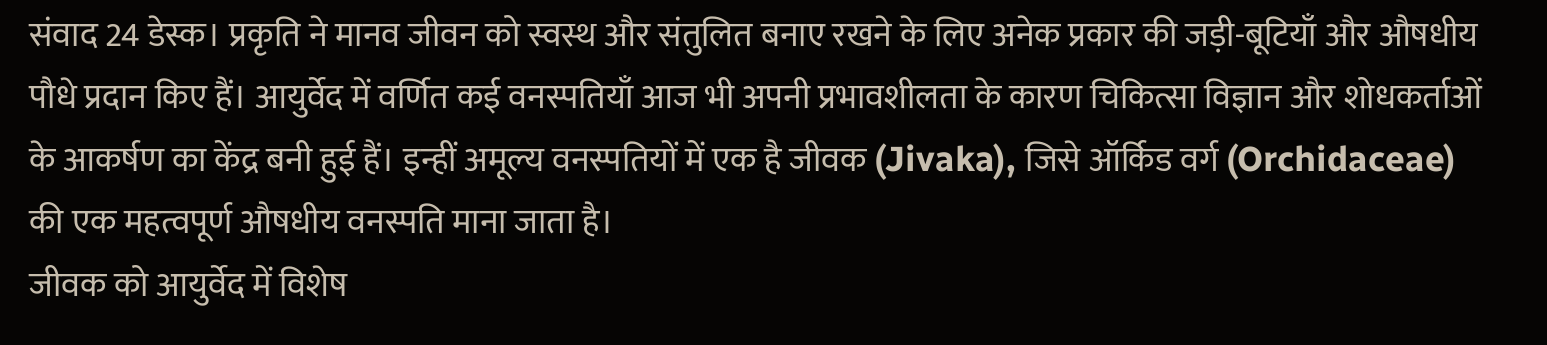संवाद 24 डेस्क। प्रकृति ने मानव जीवन को स्वस्थ और संतुलित बनाए रखने के लिए अनेक प्रकार की जड़ी-बूटियाँ और औषधीय पौधे प्रदान किए हैं। आयुर्वेद में वर्णित कई वनस्पतियाँ आज भी अपनी प्रभावशीलता के कारण चिकित्सा विज्ञान और शोधकर्ताओं के आकर्षण का केंद्र बनी हुई हैं। इन्हीं अमूल्य वनस्पतियों में एक है जीवक (Jivaka), जिसे ऑर्किड वर्ग (Orchidaceae) की एक महत्वपूर्ण औषधीय वनस्पति माना जाता है।
जीवक को आयुर्वेद में विशेष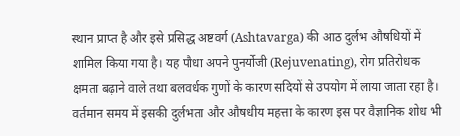स्थान प्राप्त है और इसे प्रसिद्ध अष्टवर्ग (Ashtavarga) की आठ दुर्लभ औषधियों में शामिल किया गया है। यह पौधा अपने पुनर्योजी (Rejuvenating), रोग प्रतिरोधक क्षमता बढ़ाने वाले तथा बलवर्धक गुणों के कारण सदियों से उपयोग में लाया जाता रहा है। वर्तमान समय में इसकी दुर्लभता और औषधीय महत्ता के कारण इस पर वैज्ञानिक शोध भी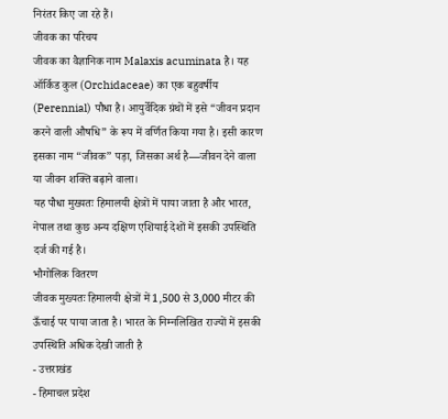निरंतर किए जा रहे हैं।
जीवक का परिचय
जीवक का वैज्ञानिक नाम Malaxis acuminata है। यह ऑर्किड कुल (Orchidaceae) का एक बहुवर्षीय (Perennial) पौधा है। आयुर्वेदिक ग्रंथों में इसे “जीवन प्रदान करने वाली औषधि” के रूप में वर्णित किया गया है। इसी कारण इसका नाम “जीवक” पड़ा, जिसका अर्थ है—जीवन देने वाला या जीवन शक्ति बढ़ाने वाला।
यह पौधा मुख्यतः हिमालयी क्षेत्रों में पाया जाता है और भारत, नेपाल तथा कुछ अन्य दक्षिण एशियाई देशों में इसकी उपस्थिति दर्ज की गई है।
भौगोलिक वितरण
जीवक मुख्यतः हिमालयी क्षेत्रों में 1,500 से 3,000 मीटर की ऊँचाई पर पाया जाता है। भारत के निम्नलिखित राज्यों में इसकी उपस्थिति अधिक देखी जाती है
- उत्तराखंड
- हिमाचल प्रदेश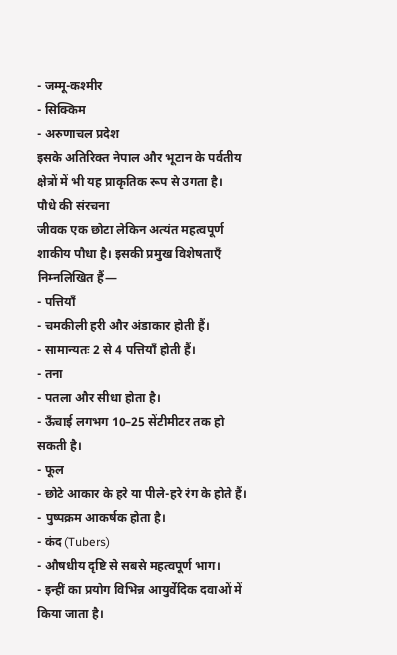- जम्मू-कश्मीर
- सिक्किम
- अरुणाचल प्रदेश
इसके अतिरिक्त नेपाल और भूटान के पर्वतीय क्षेत्रों में भी यह प्राकृतिक रूप से उगता है।
पौधे की संरचना
जीवक एक छोटा लेकिन अत्यंत महत्वपूर्ण शाकीय पौधा है। इसकी प्रमुख विशेषताएँ निम्नलिखित हैं—
- पत्तियाँ
- चमकीली हरी और अंडाकार होती हैं।
- सामान्यतः 2 से 4 पत्तियाँ होती हैं।
- तना
- पतला और सीधा होता है।
- ऊँचाई लगभग 10–25 सेंटीमीटर तक हो सकती है।
- फूल
- छोटे आकार के हरे या पीले-हरे रंग के होते हैं।
- पुष्पक्रम आकर्षक होता है।
- कंद (Tubers)
- औषधीय दृष्टि से सबसे महत्वपूर्ण भाग।
- इन्हीं का प्रयोग विभिन्न आयुर्वेदिक दवाओं में किया जाता है।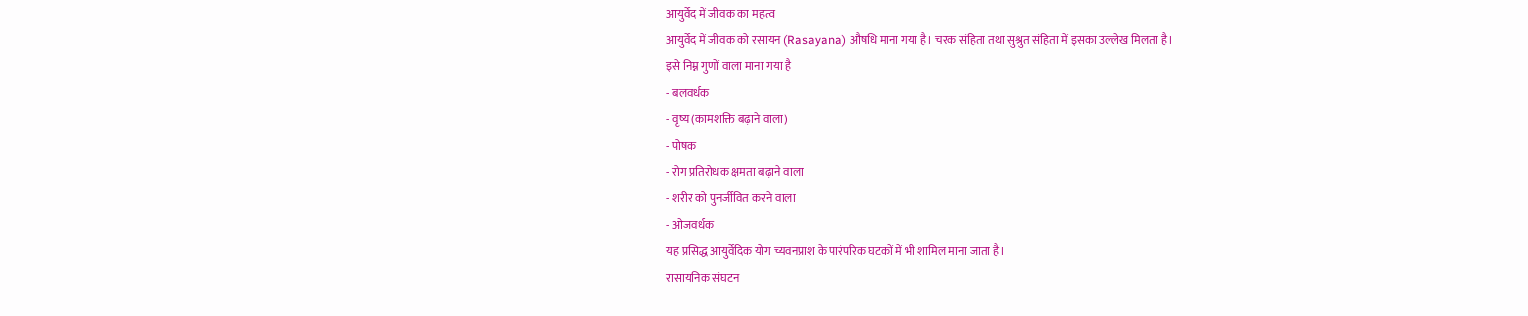आयुर्वेद में जीवक का महत्व
आयुर्वेद में जीवक को रसायन (Rasayana) औषधि माना गया है। चरक संहिता तथा सुश्रुत संहिता में इसका उल्लेख मिलता है।
इसे निम्न गुणों वाला माना गया है
- बलवर्धक
- वृष्य (कामशक्ति बढ़ाने वाला)
- पोषक
- रोग प्रतिरोधक क्षमता बढ़ाने वाला
- शरीर को पुनर्जीवित करने वाला
- ओजवर्धक
यह प्रसिद्ध आयुर्वेदिक योग च्यवनप्राश के पारंपरिक घटकों में भी शामिल माना जाता है।
रासायनिक संघटन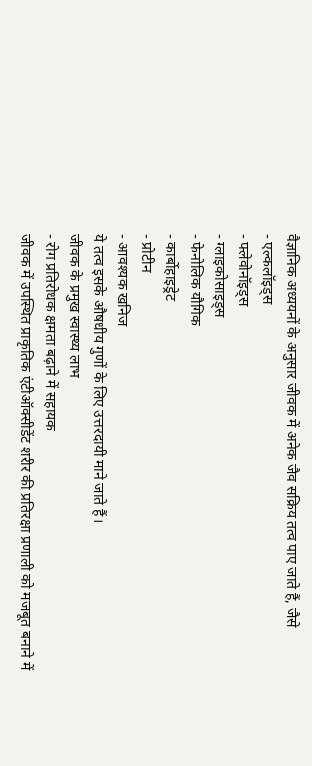वैज्ञानिक अध्ययनों के अनुसार जीवक में अनेक जैव सक्रिय तत्व पाए जाते हैं, जैसे
- एल्कलॉइड्स
- फ्लेवोनॉइड्स
- ग्लाइकोसाइड्स
- फेनोलिक यौगिक
- कार्बोहाइड्रेट
- प्रोटीन
- आवश्यक खनिज
ये तत्व इसके औषधीय गुणों के लिए उत्तरदायी माने जाते हैं।
जीवक के प्रमुख स्वास्थ्य लाभ
- रोग प्रतिरोधक क्षमता बढ़ाने में सहायक
जीवक में उपस्थित प्राकृतिक एंटीऑक्सीडेंट शरीर की प्रतिरक्षा प्रणाली को मजबूत बनाने में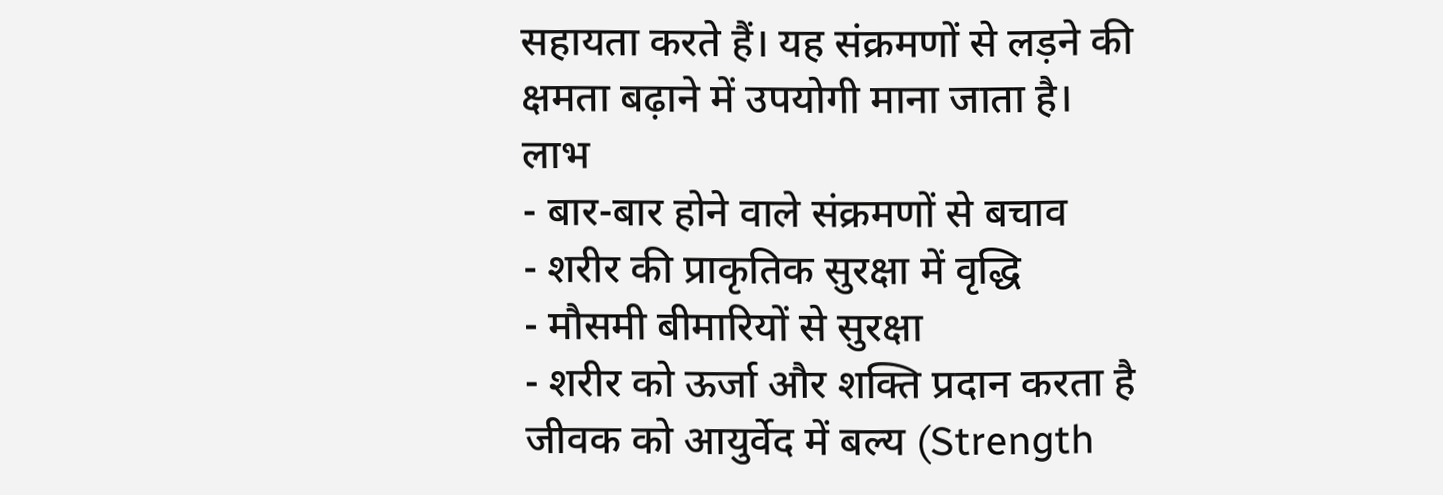सहायता करते हैं। यह संक्रमणों से लड़ने की क्षमता बढ़ाने में उपयोगी माना जाता है।
लाभ
- बार-बार होने वाले संक्रमणों से बचाव
- शरीर की प्राकृतिक सुरक्षा में वृद्धि
- मौसमी बीमारियों से सुरक्षा
- शरीर को ऊर्जा और शक्ति प्रदान करता है
जीवक को आयुर्वेद में बल्य (Strength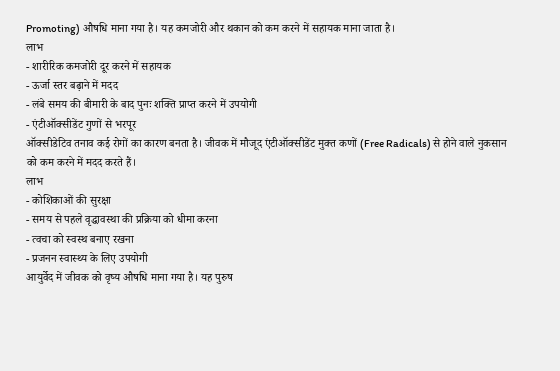Promoting) औषधि माना गया है। यह कमजोरी और थकान को कम करने में सहायक माना जाता है।
लाभ
- शारीरिक कमजोरी दूर करने में सहायक
- ऊर्जा स्तर बढ़ाने में मदद
- लंबे समय की बीमारी के बाद पुनः शक्ति प्राप्त करने में उपयोगी
- एंटीऑक्सीडेंट गुणों से भरपूर
ऑक्सीडेटिव तनाव कई रोगों का कारण बनता है। जीवक में मौजूद एंटीऑक्सीडेंट मुक्त कणों (Free Radicals) से होने वाले नुकसान को कम करने में मदद करते हैं।
लाभ
- कोशिकाओं की सुरक्षा
- समय से पहले वृद्धावस्था की प्रक्रिया को धीमा करना
- त्वचा को स्वस्थ बनाए रखना
- प्रजनन स्वास्थ्य के लिए उपयोगी
आयुर्वेद में जीवक को वृष्य औषधि माना गया है। यह पुरुष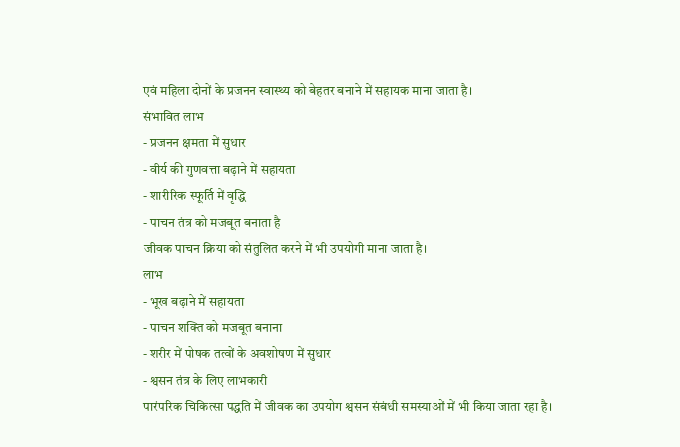एवं महिला दोनों के प्रजनन स्वास्थ्य को बेहतर बनाने में सहायक माना जाता है।
संभावित लाभ
- प्रजनन क्षमता में सुधार
- वीर्य की गुणवत्ता बढ़ाने में सहायता
- शारीरिक स्फूर्ति में वृद्धि
- पाचन तंत्र को मजबूत बनाता है
जीवक पाचन क्रिया को संतुलित करने में भी उपयोगी माना जाता है।
लाभ
- भूख बढ़ाने में सहायता
- पाचन शक्ति को मजबूत बनाना
- शरीर में पोषक तत्वों के अवशोषण में सुधार
- श्वसन तंत्र के लिए लाभकारी
पारंपरिक चिकित्सा पद्धति में जीवक का उपयोग श्वसन संबंधी समस्याओं में भी किया जाता रहा है।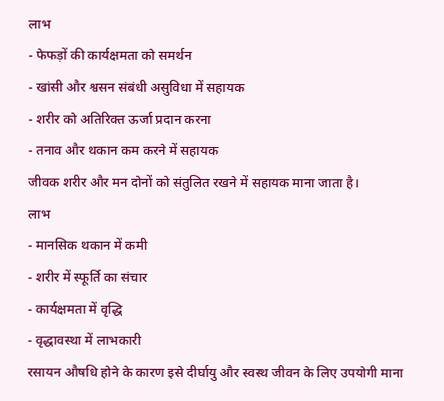लाभ
- फेफड़ों की कार्यक्षमता को समर्थन
- खांसी और श्वसन संबंधी असुविधा में सहायक
- शरीर को अतिरिक्त ऊर्जा प्रदान करना
- तनाव और थकान कम करने में सहायक
जीवक शरीर और मन दोनों को संतुलित रखने में सहायक माना जाता है।
लाभ
- मानसिक थकान में कमी
- शरीर में स्फूर्ति का संचार
- कार्यक्षमता में वृद्धि
- वृद्धावस्था में लाभकारी
रसायन औषधि होने के कारण इसे दीर्घायु और स्वस्थ जीवन के लिए उपयोगी माना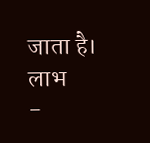जाता है।
लाभ
-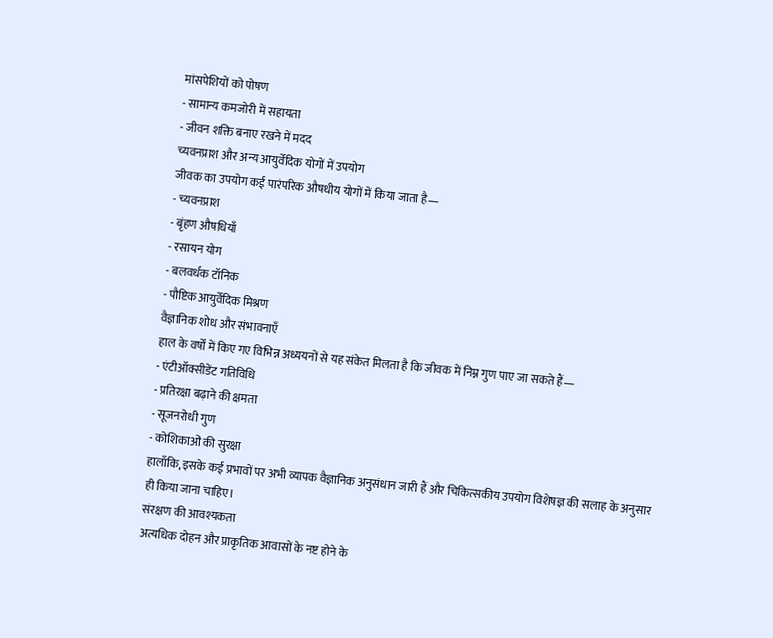मांसपेशियों को पोषण
- सामान्य कमजोरी में सहायता
- जीवन शक्ति बनाए रखने में मदद
च्यवनप्राश और अन्य आयुर्वेदिक योगों में उपयोग
जीवक का उपयोग कई पारंपरिक औषधीय योगों में किया जाता है—
- च्यवनप्राश
- बृंहण औषधियाँ
- रसायन योग
- बलवर्धक टॉनिक
- पौष्टिक आयुर्वेदिक मिश्रण
वैज्ञानिक शोध और संभावनाएँ
हाल के वर्षों में किए गए विभिन्न अध्ययनों से यह संकेत मिलता है कि जीवक में निम्न गुण पाए जा सकते हैं—
- एंटीऑक्सीडेंट गतिविधि
- प्रतिरक्षा बढ़ाने की क्षमता
- सूजनरोधी गुण
- कोशिकाओं की सुरक्षा
हालाँकि, इसके कई प्रभावों पर अभी व्यापक वैज्ञानिक अनुसंधान जारी हैं और चिकित्सकीय उपयोग विशेषज्ञ की सलाह के अनुसार ही किया जाना चाहिए।
संरक्षण की आवश्यकता
अत्यधिक दोहन और प्राकृतिक आवासों के नष्ट होने के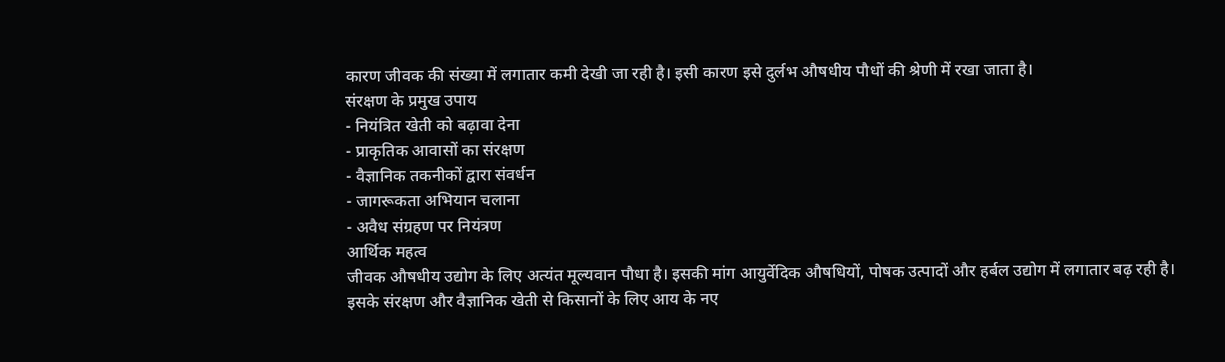कारण जीवक की संख्या में लगातार कमी देखी जा रही है। इसी कारण इसे दुर्लभ औषधीय पौधों की श्रेणी में रखा जाता है।
संरक्षण के प्रमुख उपाय
- नियंत्रित खेती को बढ़ावा देना
- प्राकृतिक आवासों का संरक्षण
- वैज्ञानिक तकनीकों द्वारा संवर्धन
- जागरूकता अभियान चलाना
- अवैध संग्रहण पर नियंत्रण
आर्थिक महत्व
जीवक औषधीय उद्योग के लिए अत्यंत मूल्यवान पौधा है। इसकी मांग आयुर्वेदिक औषधियों, पोषक उत्पादों और हर्बल उद्योग में लगातार बढ़ रही है।
इसके संरक्षण और वैज्ञानिक खेती से किसानों के लिए आय के नए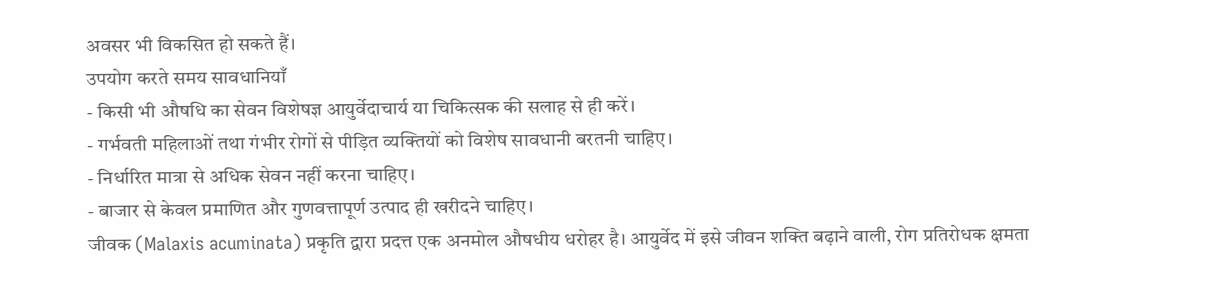अवसर भी विकसित हो सकते हैं।
उपयोग करते समय सावधानियाँ
- किसी भी औषधि का सेवन विशेषज्ञ आयुर्वेदाचार्य या चिकित्सक की सलाह से ही करें।
- गर्भवती महिलाओं तथा गंभीर रोगों से पीड़ित व्यक्तियों को विशेष सावधानी बरतनी चाहिए।
- निर्धारित मात्रा से अधिक सेवन नहीं करना चाहिए।
- बाजार से केवल प्रमाणित और गुणवत्तापूर्ण उत्पाद ही खरीदने चाहिए।
जीवक (Malaxis acuminata) प्रकृति द्वारा प्रदत्त एक अनमोल औषधीय धरोहर है। आयुर्वेद में इसे जीवन शक्ति बढ़ाने वाली, रोग प्रतिरोधक क्षमता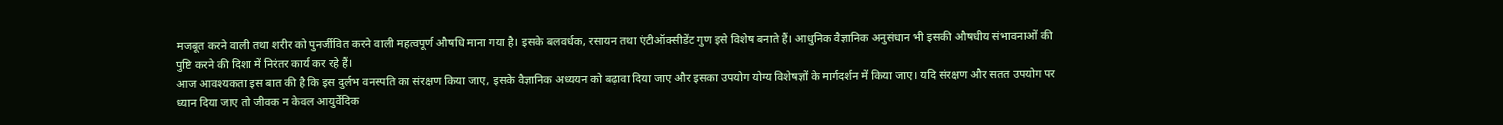मजबूत करने वाली तथा शरीर को पुनर्जीवित करने वाली महत्वपूर्ण औषधि माना गया है। इसके बलवर्धक, रसायन तथा एंटीऑक्सीडेंट गुण इसे विशेष बनाते हैं। आधुनिक वैज्ञानिक अनुसंधान भी इसकी औषधीय संभावनाओं की पुष्टि करने की दिशा में निरंतर कार्य कर रहे हैं।
आज आवश्यकता इस बात की है कि इस दुर्लभ वनस्पति का संरक्षण किया जाए, इसके वैज्ञानिक अध्ययन को बढ़ावा दिया जाए और इसका उपयोग योग्य विशेषज्ञों के मार्गदर्शन में किया जाए। यदि संरक्षण और सतत उपयोग पर ध्यान दिया जाए तो जीवक न केवल आयुर्वेदिक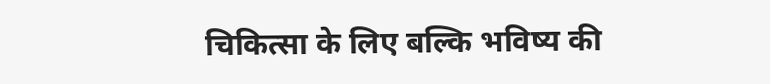चिकित्सा के लिए बल्कि भविष्य की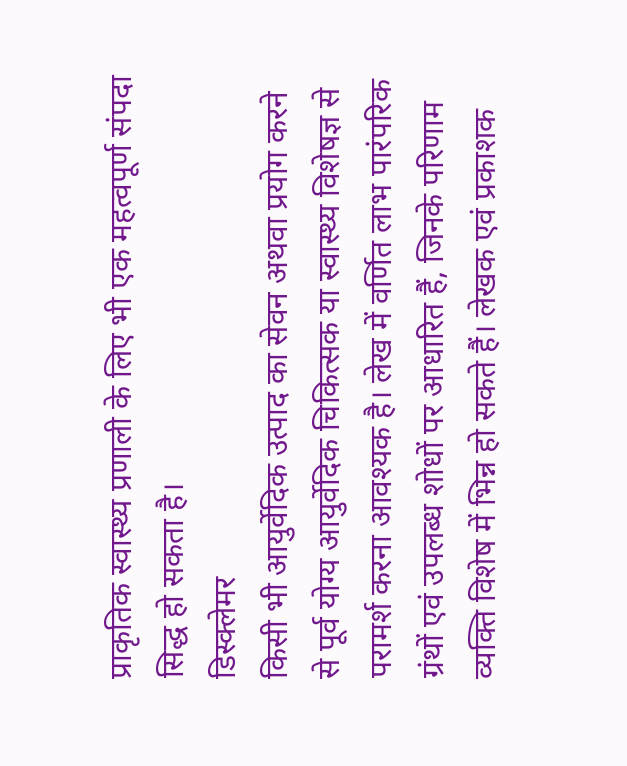प्राकृतिक स्वास्थ्य प्रणाली के लिए भी एक महत्वपूर्ण संपदा सिद्ध हो सकता है।
डिस्क्लेमर
किसी भी आयुर्वेदिक उत्पाद का सेवन अथवा प्रयोग करने से पूर्व योग्य आयुर्वेदिक चिकित्सक या स्वास्थ्य विशेषज्ञ से परामर्श करना आवश्यक है। लेख में वर्णित लाभ पारंपरिक ग्रंथों एवं उपलब्ध शोधों पर आधारित हैं, जिनके परिणाम व्यक्ति विशेष में भिन्न हो सकते हैं। लेखक एवं प्रकाशक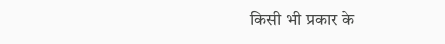किसी भी प्रकार के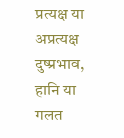प्रत्यक्ष या अप्रत्यक्ष दुष्प्रभाव, हानि या गलत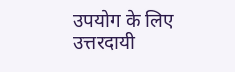उपयोग के लिए उत्तरदायी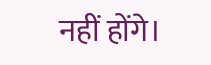नहीं होंगे।